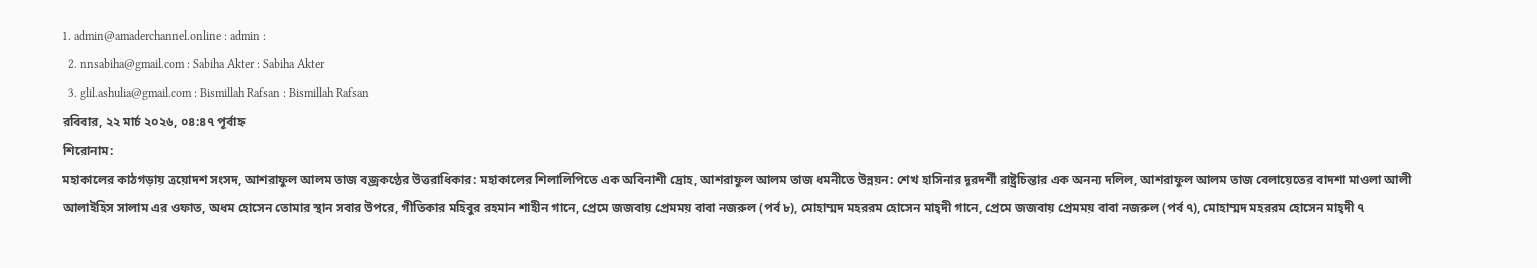1. admin@amaderchannel.online : admin :
  2. nnsabiha@gmail.com : Sabiha Akter : Sabiha Akter
  3. glil.ashulia@gmail.com : Bismillah Rafsan : Bismillah Rafsan
রবিবার, ২২ মার্চ ২০২৬, ০৪:৪৭ পূর্বাহ্ন
শিরোনাম:
মহাকালের কাঠগড়ায় ত্রয়োদশ সংসদ, আশরাফুল আলম তাজ বজ্রকণ্ঠের উত্তরাধিকার: মহাকালের শিলালিপিতে এক অবিনাশী দ্রোহ, আশরাফুল আলম তাজ ধমনীতে উন্নয়ন: শেখ হাসিনার দূরদর্শী রাষ্ট্রচিন্তার এক অনন্য দলিল, আশরাফুল আলম তাজ বেলায়েতের বাদশা মাওলা আলী আলাইহিস সালাম এর ওফাত, অধম হোসেন তোমার স্থান সবার উপরে, গীতিকার মহিবুর রহমান শাহীন গানে, প্রেমে জজবায় প্রেমময় বাবা নজরুল (পর্ব ৮), মোহাম্মদ মহররম হোসেন মাহ্দী গানে, প্রেমে জজবায় প্রেমময় বাবা নজরুল (পর্ব ৭), মোহাম্মদ মহররম হোসেন মাহ্দী ৭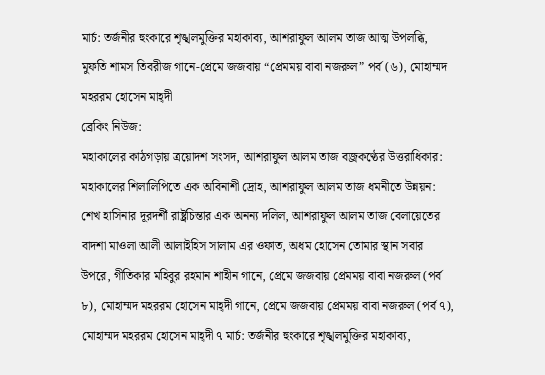মার্চ: তর্জনীর হুংকারে শৃঙ্খলমুক্তির মহাকাব্য, আশরাফুল আলম তাজ আত্ম উপলব্ধি, মুফতি শামস তিবরীজ গানে-প্রেমে জজবায় “প্রেমময় বাবা নজরুল” পর্ব (৬), মোহাম্মদ মহররম হোসেন মাহ্দী
ব্রেকিং নিউজ:
মহাকালের কাঠগড়ায় ত্রয়োদশ সংসদ, আশরাফুল আলম তাজ বজ্রকণ্ঠের উত্তরাধিকার: মহাকালের শিলালিপিতে এক অবিনাশী দ্রোহ, আশরাফুল আলম তাজ ধমনীতে উন্নয়ন: শেখ হাসিনার দূরদর্শী রাষ্ট্রচিন্তার এক অনন্য দলিল, আশরাফুল আলম তাজ বেলায়েতের বাদশা মাওলা আলী আলাইহিস সালাম এর ওফাত, অধম হোসেন তোমার স্থান সবার উপরে, গীতিকার মহিবুর রহমান শাহীন গানে, প্রেমে জজবায় প্রেমময় বাবা নজরুল (পর্ব ৮), মোহাম্মদ মহররম হোসেন মাহ্দী গানে, প্রেমে জজবায় প্রেমময় বাবা নজরুল (পর্ব ৭), মোহাম্মদ মহররম হোসেন মাহ্দী ৭ মার্চ: তর্জনীর হুংকারে শৃঙ্খলমুক্তির মহাকাব্য,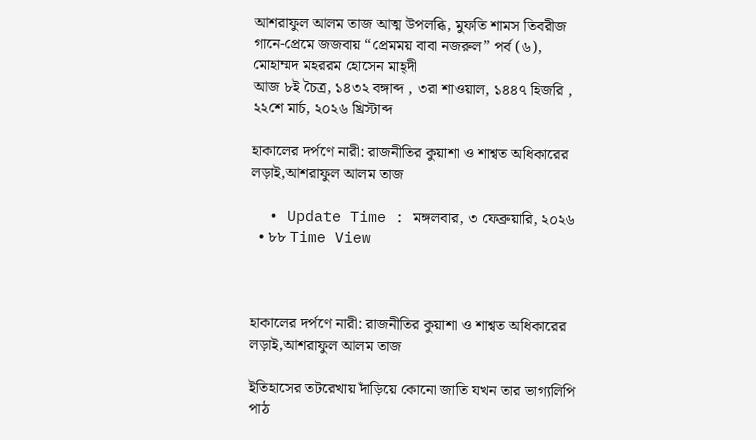আশরাফুল আলম তাজ আত্ম উপলব্ধি, মুফতি শামস তিবরীজ গানে-প্রেমে জজবায় “প্রেমময় বাবা নজরুল” পর্ব (৬), মোহাম্মদ মহররম হোসেন মাহ্দী
আজ ৮ই চৈত্র, ১৪৩২ বঙ্গাব্দ , ৩রা শাওয়াল, ১৪৪৭ হিজরি , ২২শে মার্চ, ২০২৬ খ্রিস্টাব্দ

হাকালের দর্পণে নারী: রাজনীতির কুয়াশা ও শাশ্বত অধিকারের লড়াই,আশরাফুল আলম তাজ

  • Update Time : মঙ্গলবার, ৩ ফেব্রুয়ারি, ২০২৬
  • ৮৮ Time View



হাকালের দর্পণে নারী: রাজনীতির কুয়াশা ও শাশ্বত অধিকারের লড়াই,আশরাফুল আলম তাজ

ইতিহাসের তটরেখায় দাঁড়িয়ে কোনো জাতি যখন তার ভাগ্যলিপি পাঠ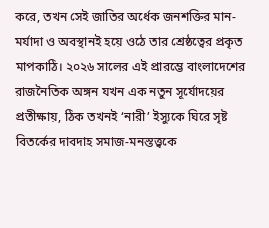করে, তখন সেই জাতির অর্ধেক জনশক্তির মান-মর্যাদা ও অবস্থানই হয়ে ওঠে তার শ্রেষ্ঠত্বের প্রকৃত মাপকাঠি। ২০২৬ সালের এই প্রারম্ভে বাংলাদেশের রাজনৈতিক অঙ্গন যখন এক নতুন সূর্যোদয়ের প্রতীক্ষায়, ঠিক তখনই ‘নারী’ ইস্যুকে ঘিরে সৃষ্ট বিতর্কের দাবদাহ সমাজ-মনস্তত্ত্বকে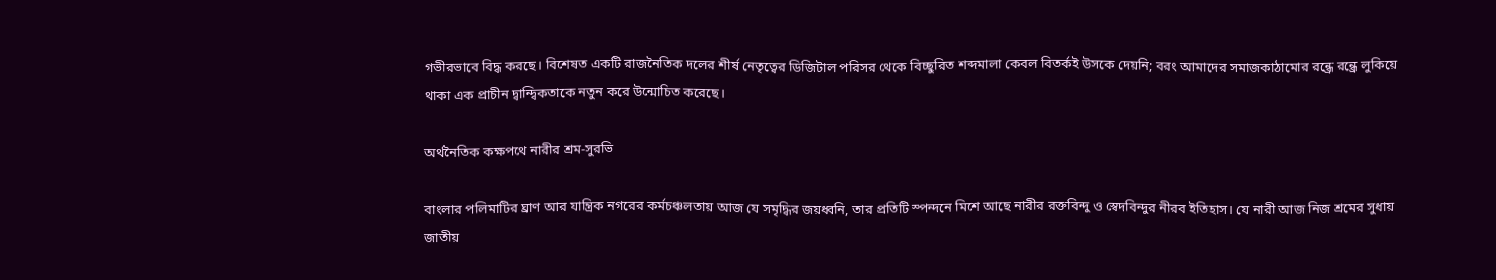গভীরভাবে বিদ্ধ করছে। বিশেষত একটি রাজনৈতিক দলের শীর্ষ নেতৃত্বের ডিজিটাল পরিসর থেকে বিচ্ছুরিত শব্দমালা কেবল বিতর্কই উসকে দেয়নি; বরং আমাদের সমাজকাঠামোর রন্ধ্রে রন্ধ্রে লুকিয়ে থাকা এক প্রাচীন দ্বান্দ্বিকতাকে নতুন করে উন্মোচিত করেছে।

অর্থনৈতিক কক্ষপথে নারীর শ্রম-সুরভি

বাংলার পলিমাটির ঘ্রাণ আর যান্ত্রিক নগরের কর্মচঞ্চলতায় আজ যে সমৃদ্ধির জয়ধ্বনি, তার প্রতিটি স্পন্দনে মিশে আছে নারীর রক্তবিন্দু ও স্বেদবিন্দুর নীরব ইতিহাস। যে নারী আজ নিজ শ্রমের সুধায় জাতীয়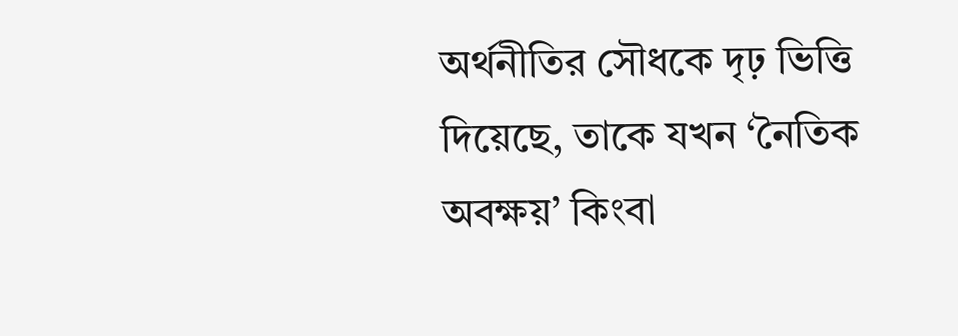অর্থনীতির সৌধকে দৃঢ় ভিত্তি দিয়েছে, তাকে যখন ‘নৈতিক অবক্ষয়’ কিংবা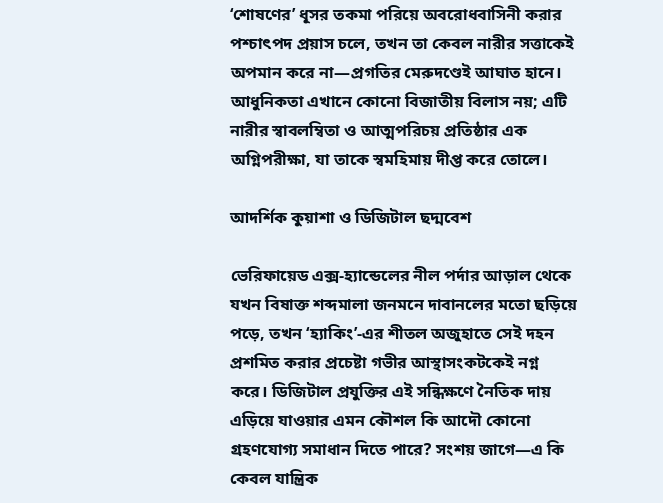‘শোষণের’ ধূসর তকমা পরিয়ে অবরোধবাসিনী করার পশ্চাৎপদ প্রয়াস চলে, তখন তা কেবল নারীর সত্তাকেই অপমান করে না—প্রগতির মেরুদণ্ডেই আঘাত হানে। আধুনিকতা এখানে কোনো বিজাতীয় বিলাস নয়; এটি নারীর স্বাবলম্বিতা ও আত্মপরিচয় প্রতিষ্ঠার এক অগ্নিপরীক্ষা, যা তাকে স্বমহিমায় দীপ্ত করে তোলে।

আদর্শিক কুয়াশা ও ডিজিটাল ছদ্মবেশ

ভেরিফায়েড এক্স-হ্যান্ডেলের নীল পর্দার আড়াল থেকে যখন বিষাক্ত শব্দমালা জনমনে দাবানলের মতো ছড়িয়ে পড়ে, তখন ‘হ্যাকিং’-এর শীতল অজুহাতে সেই দহন প্রশমিত করার প্রচেষ্টা গভীর আস্থাসংকটকেই নগ্ন করে। ডিজিটাল প্রযুক্তির এই সন্ধিক্ষণে নৈতিক দায় এড়িয়ে যাওয়ার এমন কৌশল কি আদৌ কোনো গ্রহণযোগ্য সমাধান দিতে পারে? সংশয় জাগে—এ কি কেবল যান্ত্রিক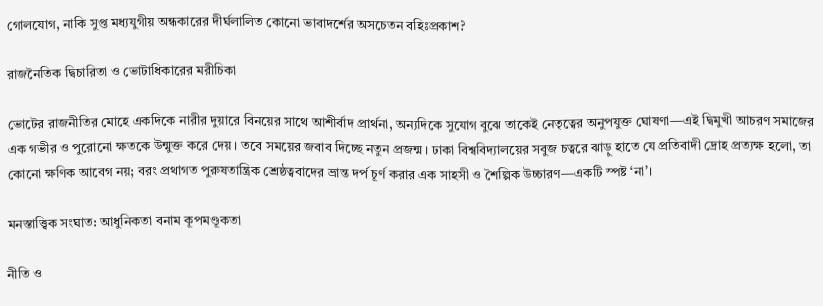গোলযোগ, নাকি সুপ্ত মধ্যযুগীয় অন্ধকারের দীর্ঘলালিত কোনো ভাবাদর্শের অসচেতন বহিঃপ্রকাশ?

রাজনৈতিক দ্বিচারিতা ও ভোটাধিকারের মরীচিকা

ভোটের রাজনীতির মোহে একদিকে নারীর দুয়ারে বিনয়ের সাথে আশীর্বাদ প্রার্থনা, অন্যদিকে সুযোগ বুঝে তাকেই নেতৃত্বের অনুপযুক্ত ঘোষণা—এই দ্বিমুখী আচরণ সমাজের এক গভীর ও পুরোনো ক্ষতকে উন্মুক্ত করে দেয়। তবে সময়ের জবাব দিচ্ছে নতুন প্রজন্ম। ঢাকা বিশ্ববিদ্যালয়ের সবুজ চত্বরে ঝাড়ু হাতে যে প্রতিবাদী দ্রোহ প্রত্যক্ষ হলো, তা কোনো ক্ষণিক আবেগ নয়; বরং প্রথাগত পুরুষতান্ত্রিক শ্রেষ্ঠত্ববাদের ভ্রান্ত দর্প চূর্ণ করার এক সাহসী ও শৈল্পিক উচ্চারণ—একটি স্পষ্ট ‘না’।

মনস্তাত্ত্বিক সংঘাত: আধুনিকতা বনাম কূপমণ্ডূকতা

নীতি ও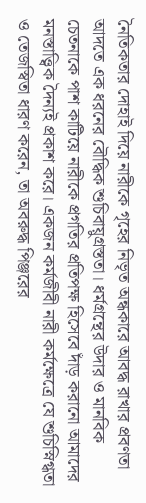নৈতিকতার দোহাই দিয়ে নারীকে গৃহের নিভৃত অন্ধকারে আবদ্ধ রাখার প্রবণতা আদতে এক ধরনের বৌদ্ধিক শুচিবায়ুগ্রস্ততা। ধর্মগ্রন্থের উদার ও মানবিক চেতনাকে পাশ কাটিয়ে নারীকে প্রগতির প্রতিপক্ষ হিসেবে দাঁড় করানো আমাদের মনস্তাত্ত্বিক দৈন্যই প্রকাশ করে। একজন কর্মজীবী নারী কর্মক্ষেত্রে যে শুচিস্নিগ্ধতা ও তেজস্বিতা ধারণ করেন, তা অবরুদ্ধ পিঞ্জরের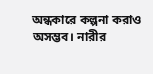অন্ধকারে কল্পনা করাও অসম্ভব। নারীর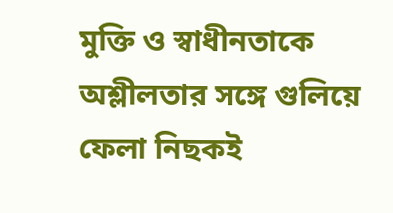মুক্তি ও স্বাধীনতাকে অশ্লীলতার সঙ্গে গুলিয়ে ফেলা নিছকই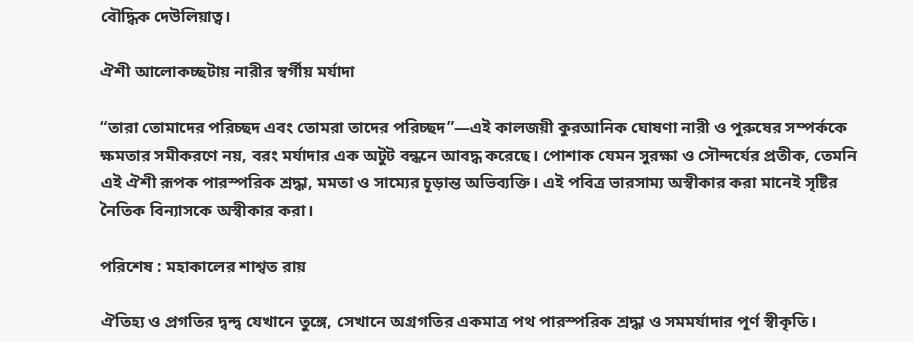বৌদ্ধিক দেউলিয়াত্ব।

ঐশী আলোকচ্ছটায় নারীর স্বর্গীয় মর্যাদা

“তারা তোমাদের পরিচ্ছদ এবং তোমরা তাদের পরিচ্ছদ”—এই কালজয়ী কুরআনিক ঘোষণা নারী ও পুরুষের সম্পর্ককে ক্ষমতার সমীকরণে নয়, বরং মর্যাদার এক অটুট বন্ধনে আবদ্ধ করেছে। পোশাক যেমন সুরক্ষা ও সৌন্দর্যের প্রতীক, তেমনি এই ঐশী রূপক পারস্পরিক শ্রদ্ধা, মমতা ও সাম্যের চূড়ান্ত অভিব্যক্তি। এই পবিত্র ভারসাম্য অস্বীকার করা মানেই সৃষ্টির নৈতিক বিন্যাসকে অস্বীকার করা।

পরিশেষ : মহাকালের শাশ্বত রায়

ঐতিহ্য ও প্রগতির দ্বন্দ্ব যেখানে তুঙ্গে, সেখানে অগ্রগতির একমাত্র পথ পারস্পরিক শ্রদ্ধা ও সমমর্যাদার পূর্ণ স্বীকৃতি।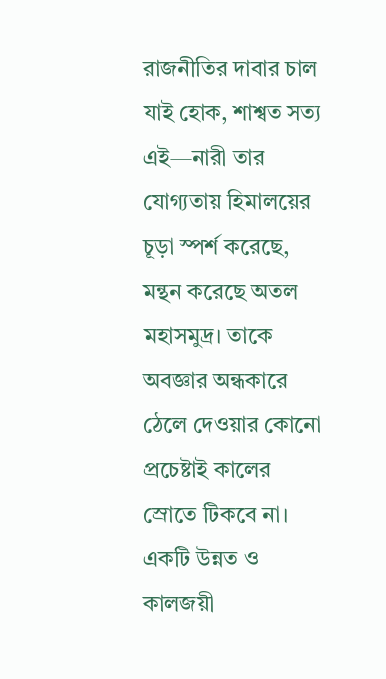রাজনীতির দাবার চাল যাই হোক, শাশ্বত সত্য এই—নারী তার যোগ্যতায় হিমালয়ের চূড়া স্পর্শ করেছে, মন্থন করেছে অতল মহাসমুদ্র। তাকে অবজ্ঞার অন্ধকারে ঠেলে দেওয়ার কোনো প্রচেষ্টাই কালের স্রোতে টিকবে না। একটি উন্নত ও কালজয়ী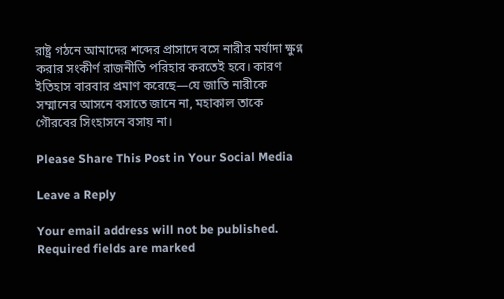রাষ্ট্র গঠনে আমাদের শব্দের প্রাসাদে বসে নারীর মর্যাদা ক্ষুণ্ন করার সংকীর্ণ রাজনীতি পরিহার করতেই হবে। কারণ ইতিহাস বারবার প্রমাণ করেছে—যে জাতি নারীকে সম্মানের আসনে বসাতে জানে না, মহাকাল তাকে গৌরবের সিংহাসনে বসায় না।

Please Share This Post in Your Social Media

Leave a Reply

Your email address will not be published. Required fields are marked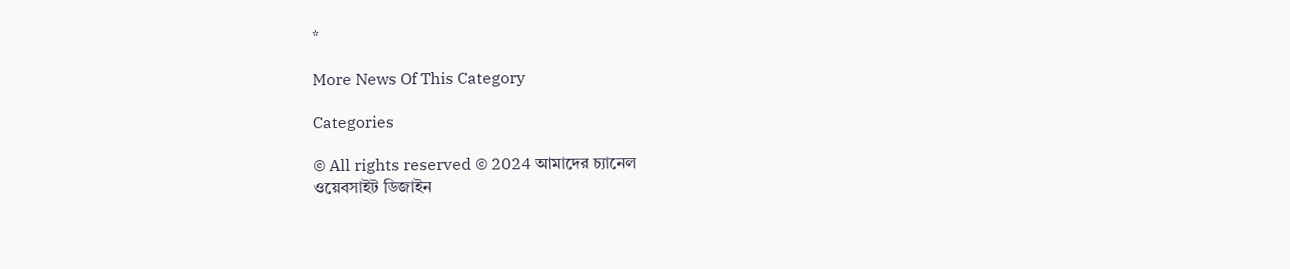*

More News Of This Category

Categories

© All rights reserved © 2024 আমাদের চ্যানেল
ওয়েবসাইট ডিজাইন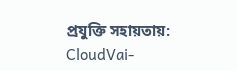প্রযুক্তি সহায়তায়: CloudVai-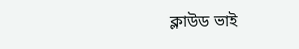ক্লাউড ভাই